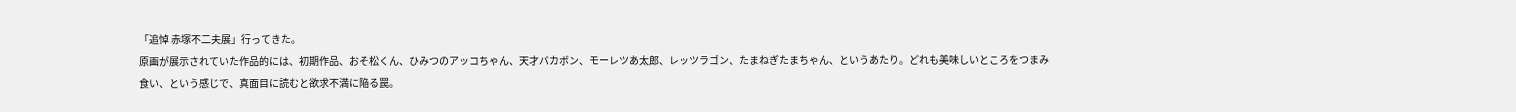「追悼 赤塚不二夫展」行ってきた。
原画が展示されていた作品的には、初期作品、おそ松くん、ひみつのアッコちゃん、天才バカボン、モーレツあ太郎、レッツラゴン、たまねぎたまちゃん、というあたり。どれも美味しいところをつまみ食い、という感じで、真面目に読むと欲求不満に陥る罠。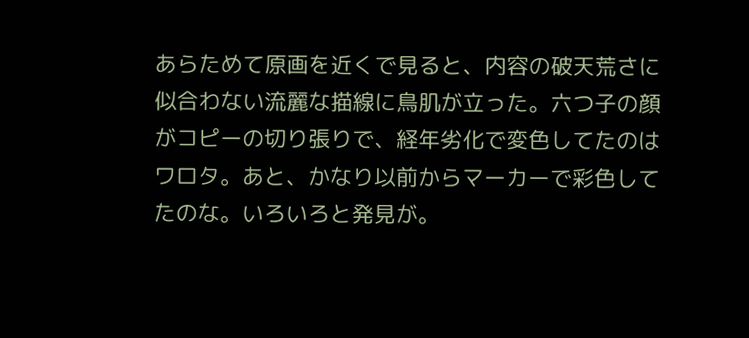あらためて原画を近くで見ると、内容の破天荒さに似合わない流麗な描線に鳥肌が立った。六つ子の顔がコピーの切り張りで、経年劣化で変色してたのはワロタ。あと、かなり以前からマーカーで彩色してたのな。いろいろと発見が。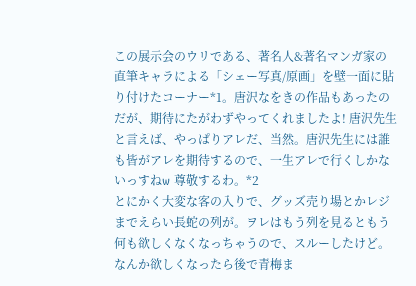この展示会のウリである、著名人&著名マンガ家の直筆キャラによる「シェー写真/原画」を壁一面に貼り付けたコーナー*1。唐沢なをきの作品もあったのだが、期待にたがわずやってくれましたよ! 唐沢先生と言えば、やっぱりアレだ、当然。唐沢先生には誰も皆がアレを期待するので、一生アレで行くしかないっすねw 尊敬するわ。*2
とにかく大変な客の入りで、グッズ売り場とかレジまでえらい長蛇の列が。ヲレはもう列を見るともう何も欲しくなくなっちゃうので、スルーしたけど。なんか欲しくなったら後で青梅ま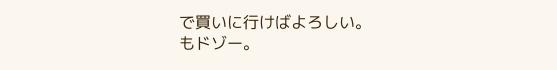で買いに行けばよろしい。
もドゾー。